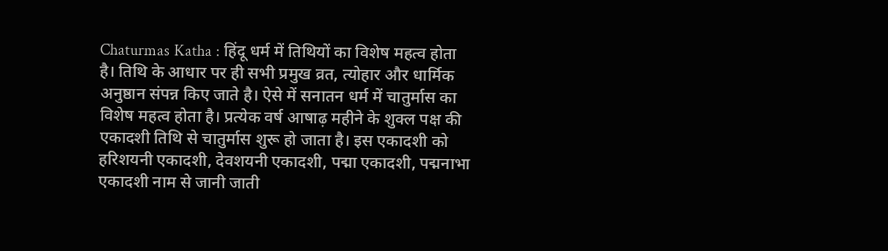Chaturmas Katha : हिंदू धर्म में तिथियों का विशेष महत्व होता है। तिथि के आधार पर ही सभी प्रमुख व्रत, त्योहार और धार्मिक अनुष्ठान संपन्न किए जाते है। ऐसे में सनातन धर्म में चातुर्मास का विशेष महत्व होता है। प्रत्येक वर्ष आषाढ़ महीने के शुक्ल पक्ष की एकादशी तिथि से चातुर्मास शुरू हो जाता है। इस एकादशी को हरिशयनी एकादशी, देवशयनी एकादशी, पद्मा एकादशी, पद्मनाभा एकादशी नाम से जानी जाती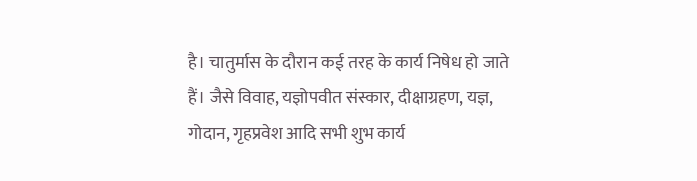है। चातुर्मास के दौरान कई तरह के कार्य निषेध हो जाते हैं। जैसे विवाह, यज्ञोपवीत संस्कार, दीक्षाग्रहण, यज्ञ, गोदान, गृहप्रवेश आदि सभी शुभ कार्य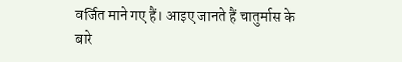वर्जित माने गए हैं। आइए जानते हैं चातुर्मास के बारे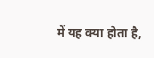में यह क्या होता है,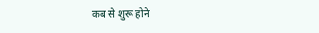कब से शुरू होने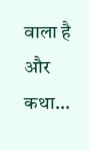वाला है और कथा...